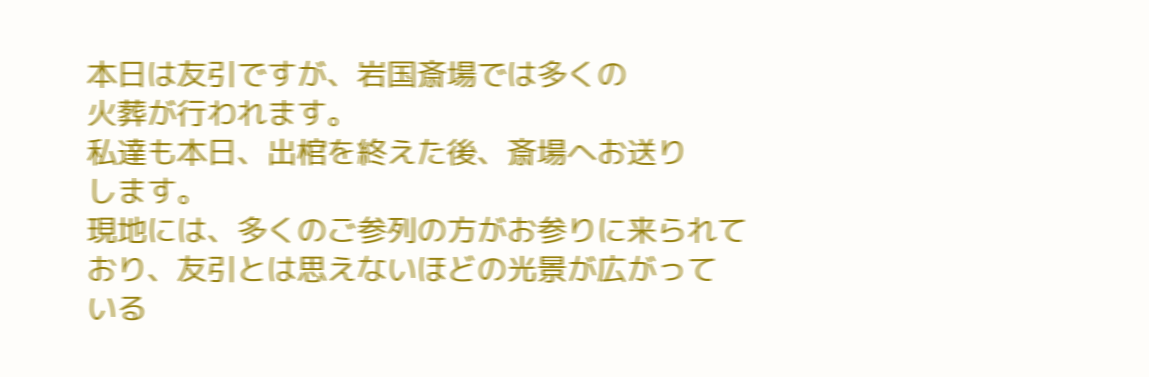本日は友引ですが、岩国斎場では多くの
火葬が行われます。
私達も本日、出棺を終えた後、斎場へお送り
します。
現地には、多くのご参列の方がお参りに来られて
おり、友引とは思えないほどの光景が広がって
いる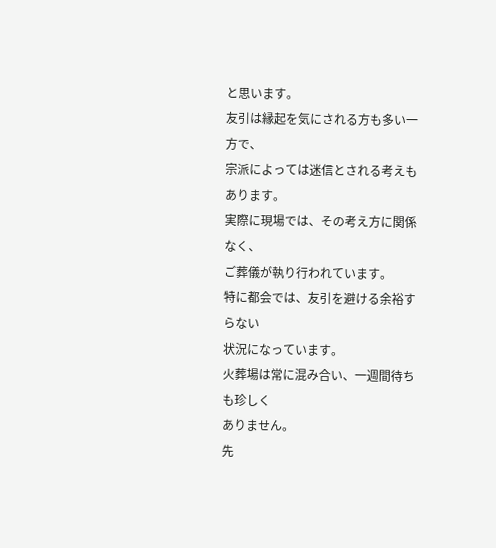と思います。
友引は縁起を気にされる方も多い一方で、
宗派によっては迷信とされる考えもあります。
実際に現場では、その考え方に関係なく、
ご葬儀が執り行われています。
特に都会では、友引を避ける余裕すらない
状況になっています。
火葬場は常に混み合い、一週間待ちも珍しく
ありません。
先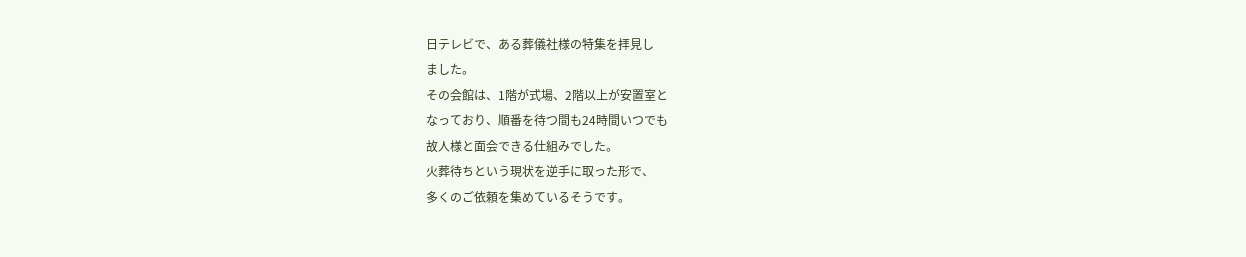日テレビで、ある葬儀社様の特集を拝見し
ました。
その会館は、1階が式場、2階以上が安置室と
なっており、順番を待つ間も24時間いつでも
故人様と面会できる仕組みでした。
火葬待ちという現状を逆手に取った形で、
多くのご依頼を集めているそうです。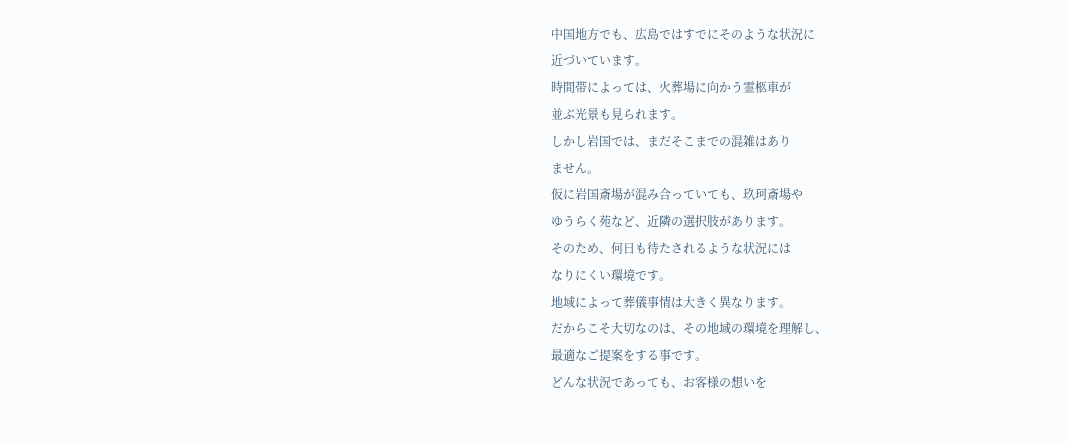中国地方でも、広島ではすでにそのような状況に
近づいています。
時間帯によっては、火葬場に向かう霊柩車が
並ぶ光景も見られます。
しかし岩国では、まだそこまでの混雑はあり
ません。
仮に岩国斎場が混み合っていても、玖珂斎場や
ゆうらく苑など、近隣の選択肢があります。
そのため、何日も待たされるような状況には
なりにくい環境です。
地域によって葬儀事情は大きく異なります。
だからこそ大切なのは、その地域の環境を理解し、
最適なご提案をする事です。
どんな状況であっても、お客様の想いを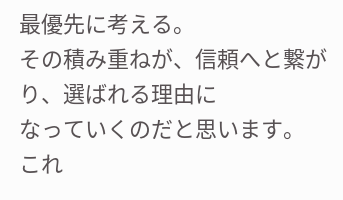最優先に考える。
その積み重ねが、信頼へと繋がり、選ばれる理由に
なっていくのだと思います。
これ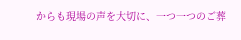からも現場の声を大切に、一つ一つのご葬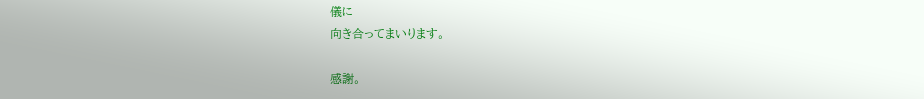儀に
向き合ってまいります。

感謝。